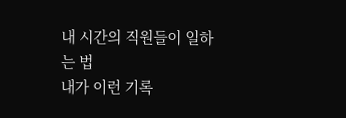내 시간의 직원들이 일하는 법
내가 이런 기록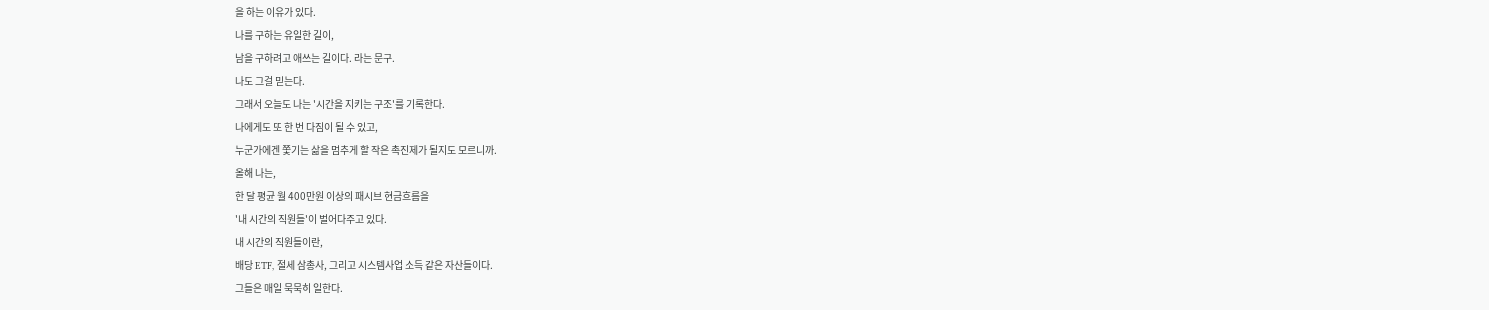을 하는 이유가 있다.
나를 구하는 유일한 길이,
남을 구하려고 애쓰는 길이다. 라는 문구.
나도 그걸 믿는다.
그래서 오늘도 나는 '시간을 지키는 구조'를 기록한다.
나에게도 또 한 번 다짐이 될 수 있고,
누군가에겐 쫓기는 삶을 멈추게 할 작은 촉진제가 될지도 모르니까.
올해 나는,
한 달 평균 월 400만원 이상의 패시브 현금흐름을
'내 시간의 직원들'이 벌어다주고 있다.
내 시간의 직원들이란,
배당 ETF, 절세 삼총사, 그리고 시스템사업 소득 같은 자산들이다.
그들은 매일 묵묵히 일한다.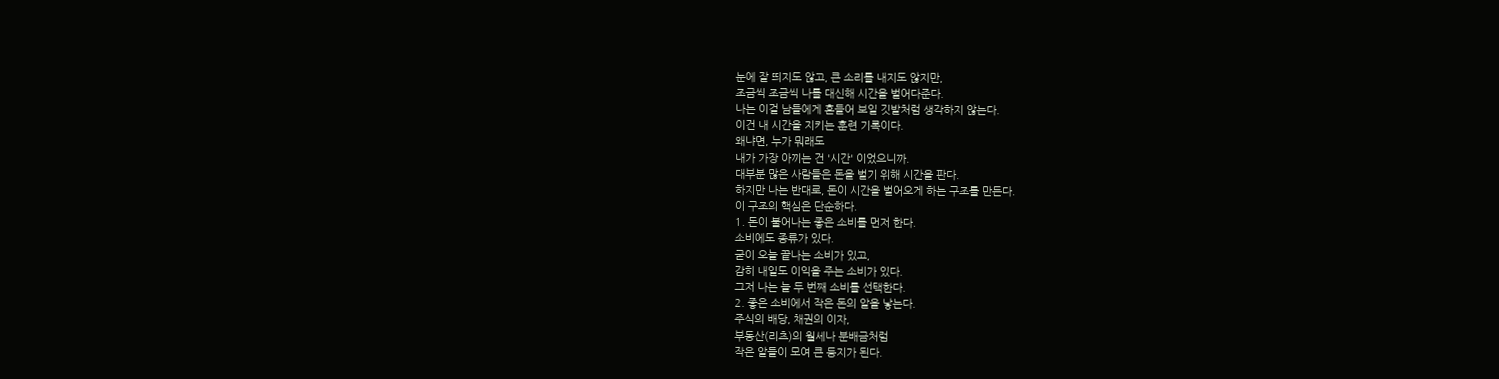눈에 잘 띄지도 않고, 큰 소리를 내지도 않지만,
조금씩 조금씩 나를 대신해 시간을 벌어다준다.
나는 이걸 남들에게 흔들어 보일 깃발처럼 생각하지 않는다.
이건 내 시간을 지키는 훈련 기록이다.
왜냐면, 누가 뭐래도
내가 가장 아끼는 건 '시간' 이었으니까.
대부분 많은 사람들은 돈을 벌기 위해 시간을 판다.
하지만 나는 반대로, 돈이 시간을 벌어오게 하는 구조를 만든다.
이 구조의 핵심은 단순하다.
1. 돈이 불어나는 좋은 소비를 먼저 한다.
소비에도 종류가 있다.
굳이 오늘 끝나는 소비가 있고,
감히 내일도 이익을 주는 소비가 있다.
그저 나는 늘 두 번째 소비를 선택한다.
2. 좋은 소비에서 작은 돈의 알을 낳는다.
주식의 배당, 채권의 이자,
부동산(리츠)의 월세나 분배금처럼
작은 알들이 모여 큰 둥지가 된다.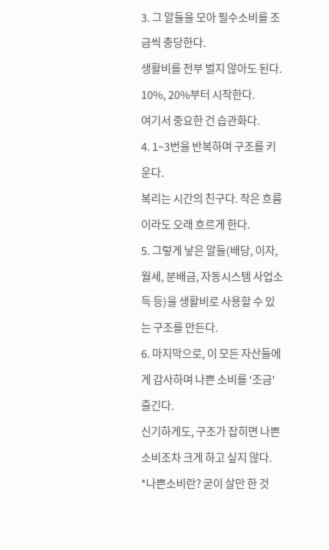3. 그 알들을 모아 필수소비를 조금씩 충당한다.
생활비를 전부 벌지 않아도 된다.
10%, 20%부터 시작한다.
여기서 중요한 건 습관화다.
4. 1~3번을 반복하며 구조를 키운다.
복리는 시간의 친구다. 작은 흐름이라도 오래 흐르게 한다.
5. 그렇게 낳은 알들(배당, 이자, 월세, 분배금, 자동시스템 사업소득 등)을 생활비로 사용할 수 있는 구조를 만든다.
6. 마지막으로, 이 모든 자산들에게 감사하며 나쁜 소비를 '조금' 즐긴다.
신기하게도, 구조가 잡히면 나쁜 소비조차 크게 하고 싶지 않다.
*나쁜소비란? 굳이 살만 한 것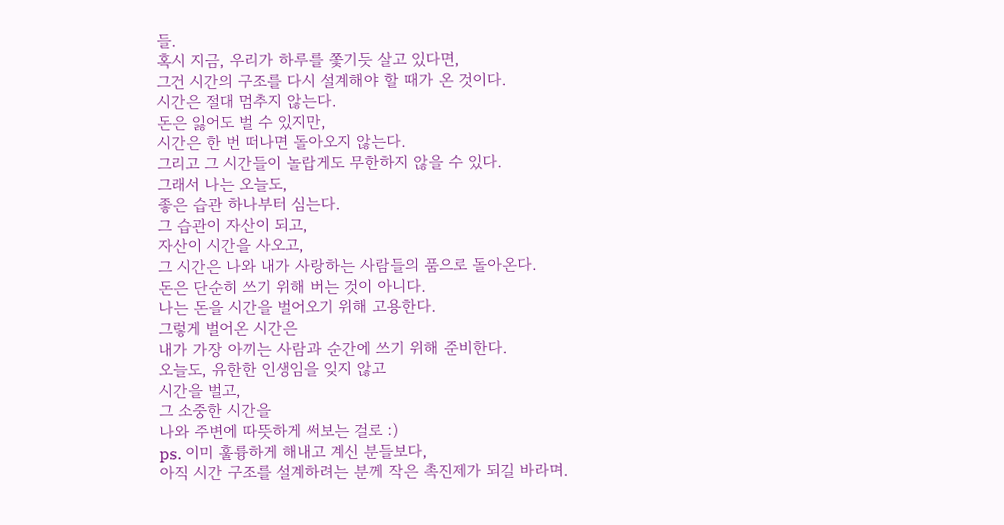들.
혹시 지금, 우리가 하루를 쫓기듯 살고 있다면,
그건 시간의 구조를 다시 설계해야 할 때가 온 것이다.
시간은 절대 멈추지 않는다.
돈은 잃어도 벌 수 있지만,
시간은 한 번 떠나면 돌아오지 않는다.
그리고 그 시간들이 놀랍게도 무한하지 않을 수 있다.
그래서 나는 오늘도,
좋은 습관 하나부터 심는다.
그 습관이 자산이 되고,
자산이 시간을 사오고,
그 시간은 나와 내가 사랑하는 사람들의 품으로 돌아온다.
돈은 단순히 쓰기 위해 버는 것이 아니다.
나는 돈을 시간을 벌어오기 위해 고용한다.
그렇게 벌어온 시간은
내가 가장 아끼는 사람과 순간에 쓰기 위해 준비한다.
오늘도, 유한한 인생임을 잊지 않고
시간을 벌고,
그 소중한 시간을
나와 주변에 따뜻하게 써보는 걸로 :)
ps. 이미 훌륭하게 해내고 계신 분들보다,
아직 시간 구조를 설계하려는 분께 작은 촉진제가 되길 바라며.